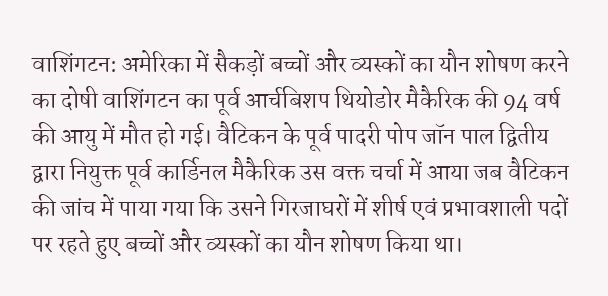वाशिंगटन: अमेरिका में सैकड़ों बच्चों और व्यस्कों का यौन शोषण करने का दोषी वाशिंगटन का पूर्व आर्चबिशप थियोडोर मैकैरिक की 94 वर्ष की आयु में मौत हो गई। वैटिकन के पूर्व पादरी पोप जॉन पाल द्वितीय द्वारा नियुक्त पूर्व कार्डिनल मैकैरिक उस वक्त चर्चा में आया जब वैटिकन की जांच में पाया गया कि उसने गिरजाघरों में शीर्ष एवं प्रभावशाली पदों पर रहते हुए बच्चों और व्यस्कों का यौन शोषण किया था।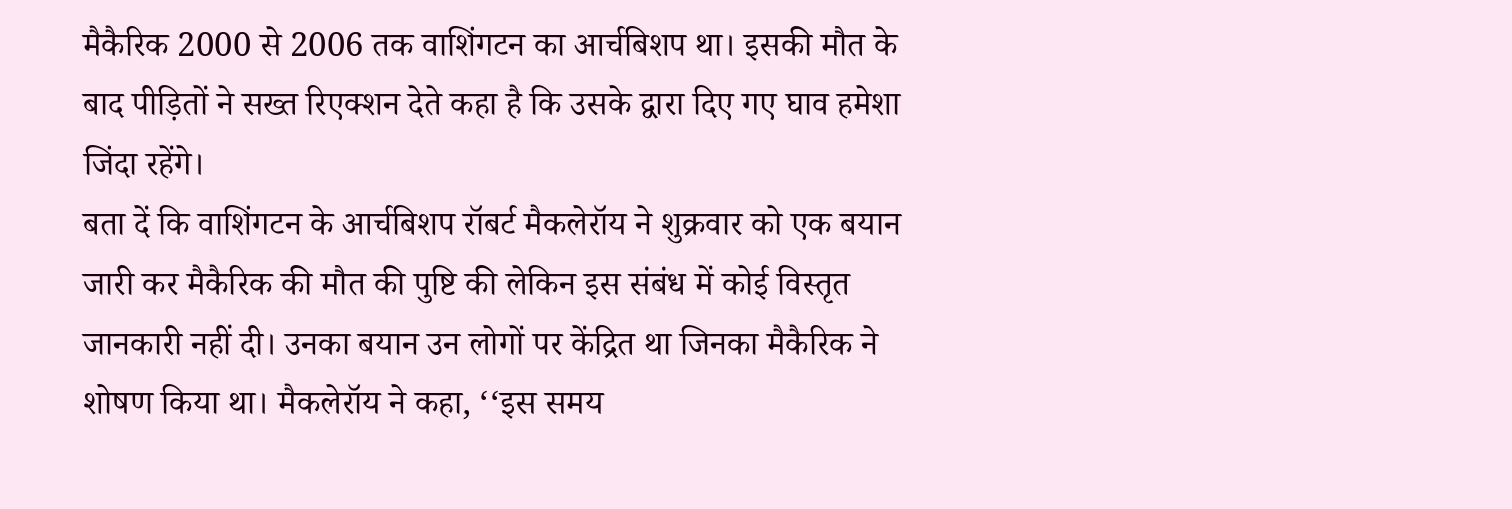मैकैरिक 2000 से 2006 तक वाशिंगटन का आर्चबिशप था। इसकी मौत के बाद पीड़ितों ने सख्त रिएक्शन देते कहा है कि उसके द्वारा दिए गए घाव हमेशा जिंदा रहेंगे।
बता दें कि वाशिंगटन के आर्चबिशप रॉबर्ट मैकलेरॉय ने शुक्रवार को एक बयान जारी कर मैकैरिक की मौत की पुष्टि की लेकिन इस संबंध में कोई विस्तृत जानकारी नहीं दी। उनका बयान उन लोगों पर केंद्रित था जिनका मैकैरिक ने शोषण किया था। मैकलेरॉय ने कहा, ‘‘इस समय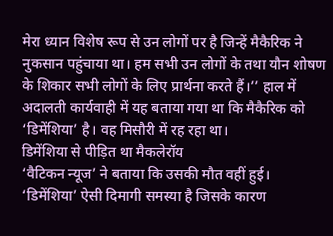मेरा ध्यान विशेष रूप से उन लोगों पर है जिन्हें मैकैरिक ने नुकसान पहुंचाया था। हम सभी उन लोगों के तथा यौन शोषण के शिकार सभी लोगों के लिए प्रार्थना करते हैं।’’ हाल में अदालती कार्यवाही में यह बताया गया था कि मैकैरिक को ‘डिमेंशिया’ है। वह मिसौरी में रह रहा था।
डिमेंशिया से पीड़ित था मैकलेरॉय
‘वैटिकन न्यूज’ ने बताया कि उसकी मौत वहीं हुई। ‘डिमेंशिया’ ऐसी दिमागी समस्या है जिसके कारण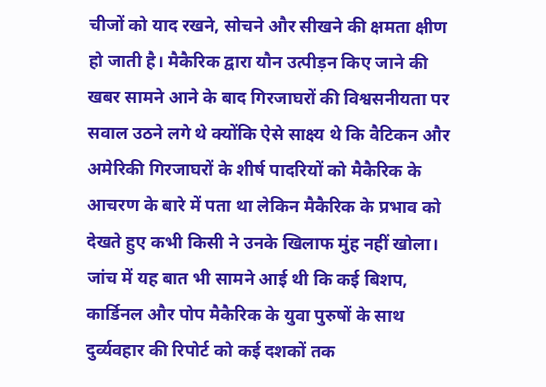चीजों को याद रखने, सोचने और सीखने की क्षमता क्षीण हो जाती है। मैकैरिक द्वारा यौन उत्पीड़न किए जाने की खबर सामने आने के बाद गिरजाघरों की विश्वसनीयता पर सवाल उठने लगे थे क्योंकि ऐसे साक्ष्य थे कि वैटिकन और अमेरिकी गिरजाघरों के शीर्ष पादरियों को मैकैरिक के आचरण के बारे में पता था लेकिन मैकैरिक के प्रभाव को देखते हुए कभी किसी ने उनके खिलाफ मुंह नहीं खोला। जांच में यह बात भी सामने आई थी कि कई बिशप, कार्डिनल और पोप मैकैरिक के युवा पुरुषों के साथ दुर्व्यवहार की रिपोर्ट को कई दशकों तक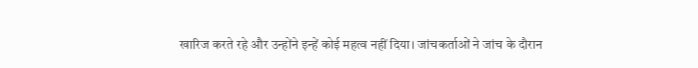खारिज करते रहे और उन्होंने इन्हें कोई महत्व नहीं दिया। जांचकर्ताओं ने जांच के दौरान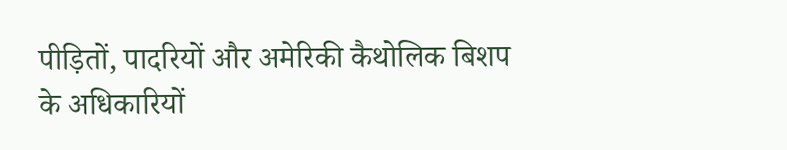पीड़ितों, पादरियों और अमेरिकी कैथोलिक बिशप के अधिकारियों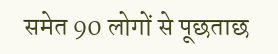समेत 90 लोगों से पूछताछ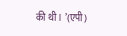की थी। ’(एपी)